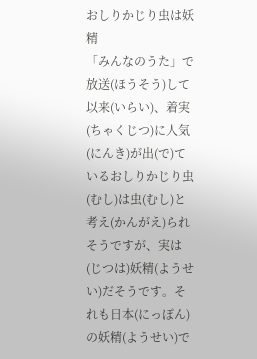おしりかじり虫は妖精
「みんなのうた」で放送(ほうそう)して以来(いらい)、着実(ちゃくじつ)に人気(にんき)が出(で)ているおしりかじり虫(むし)は虫(むし)と考え(かんがえ)られそうですが、実は(じつは)妖精(ようせい)だそうです。それも日本(にっぽん)の妖精(ようせい)で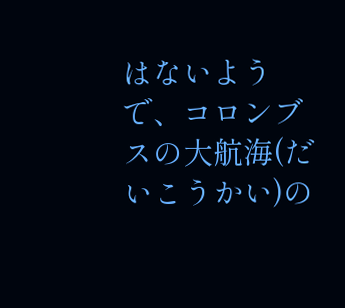はないようで、コロンブスの大航海(だいこうかい)の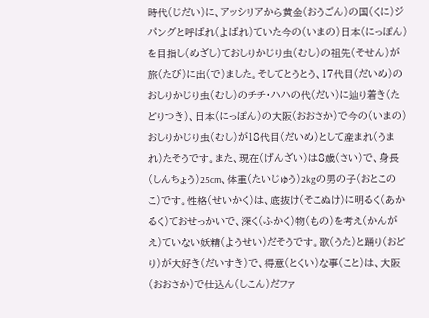時代(じだい)に、アッシリアから黄金(おうごん)の国(くに)ジパングと呼ばれ(よばれ)ていた今の(いまの)日本(にっぽん)を目指し(めざし)ておしりかじり虫(むし)の祖先(そせん)が旅(たび)に出(で)ました。そしてとうとう、17代目(だいめ)のおしりかじり虫(むし)のチチ・ハハの代(だい)に辿り着き(たどりつき)、日本(にっぽん)の大阪(おおさか)で今の(いまの)おしりかじり虫(むし)が18代目(だいめ)として産まれ(うまれ)たそうです。また、現在(げんざい)は8歳(さい)で、身長(しんちょう)25cm、体重(たいじゅう)2kgの男の子(おとこのこ)です。性格(せいかく)は、底抜け(そこぬけ)に明るく(あかるく)ておせっかいで、深く(ふかく)物(もの)を考え(かんがえ)ていない妖精(ようせい)だそうです。歌(うた)と踊り(おどり)が大好き(だいすき)で、得意(とくい)な事(こと)は、大阪(おおさか)で仕込ん(しこん)だファ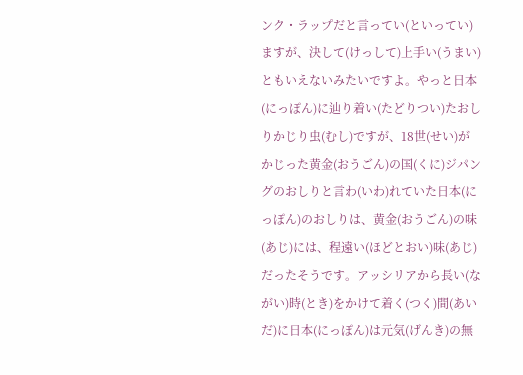ンク・ラップだと言ってい(といってい)ますが、決して(けっして)上手い(うまい)ともいえないみたいですよ。やっと日本(にっぽん)に辿り着い(たどりつい)たおしりかじり虫(むし)ですが、18世(せい)がかじった黄金(おうごん)の国(くに)ジパングのおしりと言わ(いわ)れていた日本(にっぽん)のおしりは、黄金(おうごん)の味(あじ)には、程遠い(ほどとおい)味(あじ)だったそうです。アッシリアから長い(ながい)時(とき)をかけて着く(つく)間(あいだ)に日本(にっぽん)は元気(げんき)の無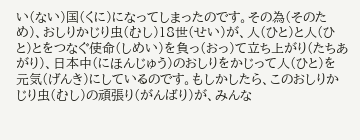い(ない)国(くに)になってしまったのです。その為(そのため)、おしりかじり虫(むし)18世(せい)が、人(ひと)と人(ひと)とをつなぐ使命(しめい)を負っ(おっ)て立ち上がり(たちあがり)、日本中(にほんじゅう)のおしりをかじって人(ひと)を元気(げんき)にしているのです。もしかしたら、このおしりかじり虫(むし)の頑張り(がんばり)が、みんな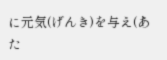に元気(げんき)を与え(あた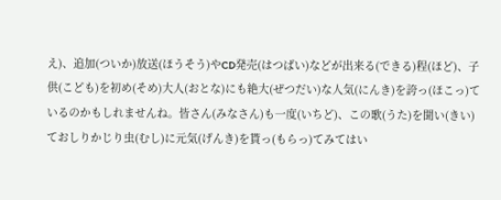え)、追加(ついか)放送(ほうそう)やCD発売(はつばい)などが出来る(できる)程(ほど)、子供(こども)を初め(そめ)大人(おとな)にも絶大(ぜつだい)な人気(にんき)を誇っ(ほこっ)ているのかもしれませんね。皆さん(みなさん)も一度(いちど)、この歌(うた)を聞い(きい)ておしりかじり虫(むし)に元気(げんき)を貰っ(もらっ)てみてはい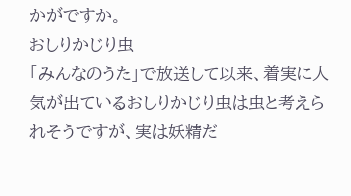かがですか。
おしりかじり虫
「みんなのうた」で放送して以来、着実に人気が出ているおしりかじり虫は虫と考えられそうですが、実は妖精だ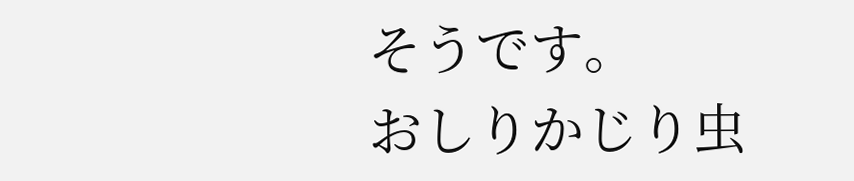そうです。
おしりかじり虫